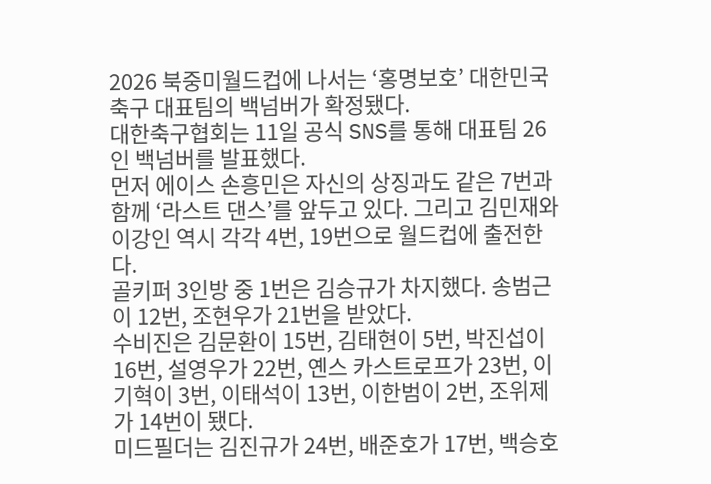2026 북중미월드컵에 나서는 ‘홍명보호’ 대한민국 축구 대표팀의 백넘버가 확정됐다.
대한축구협회는 11일 공식 SNS를 통해 대표팀 26인 백넘버를 발표했다.
먼저 에이스 손흥민은 자신의 상징과도 같은 7번과 함께 ‘라스트 댄스’를 앞두고 있다. 그리고 김민재와 이강인 역시 각각 4번, 19번으로 월드컵에 출전한다.
골키퍼 3인방 중 1번은 김승규가 차지했다. 송범근이 12번, 조현우가 21번을 받았다.
수비진은 김문환이 15번, 김태현이 5번, 박진섭이 16번, 설영우가 22번, 옌스 카스트로프가 23번, 이기혁이 3번, 이태석이 13번, 이한범이 2번, 조위제가 14번이 됐다.
미드필더는 김진규가 24번, 배준호가 17번, 백승호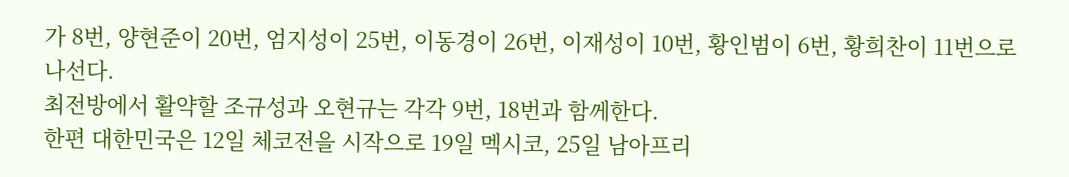가 8번, 양현준이 20번, 엄지성이 25번, 이동경이 26번, 이재성이 10번, 황인범이 6번, 황희찬이 11번으로 나선다.
최전방에서 활약할 조규성과 오현규는 각각 9번, 18번과 함께한다.
한편 대한민국은 12일 체코전을 시작으로 19일 멕시코, 25일 남아프리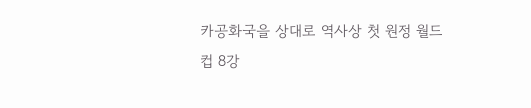카공화국을 상대로 역사상 첫 원정 월드컵 8강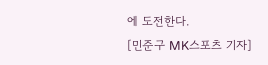에 도전한다.
[민준구 MK스포츠 기자]